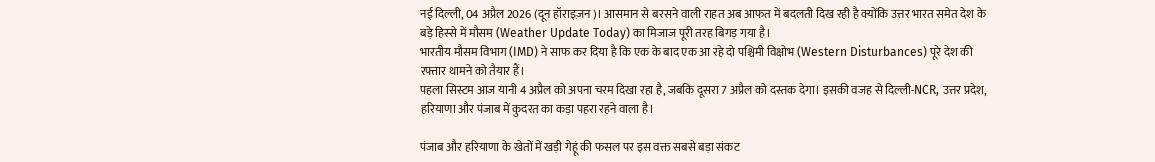नई दिल्ली, 04 अप्रैल 2026 (दून हॉराइज़न)। आसमान से बरसने वाली राहत अब आफत में बदलती दिख रही है क्योंकि उत्तर भारत समेत देश के बड़े हिस्से में मौसम (Weather Update Today) का मिजाज पूरी तरह बिगड़ गया है।
भारतीय मौसम विभाग (IMD) ने साफ कर दिया है कि एक के बाद एक आ रहे दो पश्चिमी विक्षोभ (Western Disturbances) पूरे देश की रफ्तार थामने को तैयार हैं।
पहला सिस्टम आज यानी 4 अप्रैल को अपना चरम दिखा रहा है, जबकि दूसरा 7 अप्रैल को दस्तक देगा। इसकी वजह से दिल्ली-NCR, उत्तर प्रदेश, हरियाणा और पंजाब में कुदरत का कड़ा पहरा रहने वाला है।

पंजाब और हरियाणा के खेतों में खड़ी गेहूं की फसल पर इस वक्त सबसे बड़ा संकट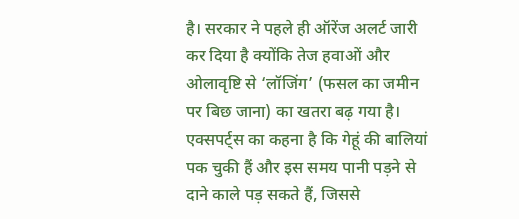है। सरकार ने पहले ही ऑरेंज अलर्ट जारी कर दिया है क्योंकि तेज हवाओं और ओलावृष्टि से ‘लॉजिंग’ (फसल का जमीन पर बिछ जाना) का खतरा बढ़ गया है।
एक्सपर्ट्स का कहना है कि गेहूं की बालियां पक चुकी हैं और इस समय पानी पड़ने से दाने काले पड़ सकते हैं, जिससे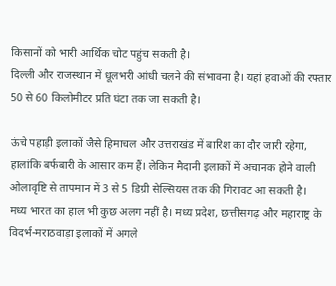किसानों को भारी आर्थिक चोट पहुंच सकती है।
दिल्ली और राजस्थान में धूलभरी आंधी चलने की संभावना है। यहां हवाओं की रफ्तार 50 से 60 किलोमीटर प्रति घंटा तक जा सकती है।

ऊंचे पहाड़ी इलाकों जैसे हिमाचल और उत्तराखंड में बारिश का दौर जारी रहेगा, हालांकि बर्फबारी के आसार कम हैं। लेकिन मैदानी इलाकों में अचानक होने वाली ओलावृष्टि से तापमान में 3 से 5 डिग्री सेल्सियस तक की गिरावट आ सकती है।
मध्य भारत का हाल भी कुछ अलग नहीं है। मध्य प्रदेश, छत्तीसगढ़ और महाराष्ट्र के विदर्भ-मराठवाड़ा इलाकों में अगले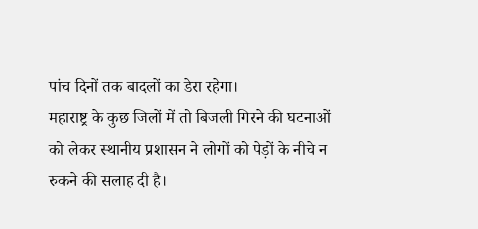पांच दिनों तक बादलों का डेरा रहेगा।
महाराष्ट्र के कुछ जिलों में तो बिजली गिरने की घटनाओं को लेकर स्थानीय प्रशासन ने लोगों को पेड़ों के नीचे न रुकने की सलाह दी है।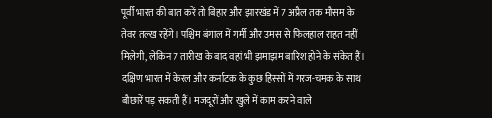पूर्वी भारत की बात करें तो बिहार और झारखंड में 7 अप्रैल तक मौसम के तेवर तल्ख रहेंगे। पश्चिम बंगाल में गर्मी और उमस से फिलहाल राहत नहीं मिलेगी, लेकिन 7 तारीख के बाद वहां भी झमाझम बारिश होने के संकेत हैं।
दक्षिण भारत में केरल और कर्नाटक के कुछ हिस्सों में गरज-चमक के साथ बौछारें पड़ सकती हैं। मजदूरों और खुले में काम करने वाले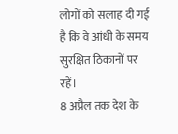लोगों को सलाह दी गई है कि वे आंधी के समय सुरक्षित ठिकानों पर रहें।
8 अप्रैल तक देश के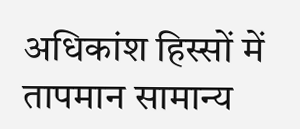अधिकांश हिस्सों में तापमान सामान्य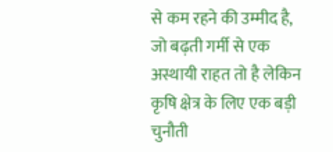से कम रहने की उम्मीद है, जो बढ़ती गर्मी से एक अस्थायी राहत तो है लेकिन कृषि क्षेत्र के लिए एक बड़ी चुनौती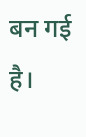बन गई है।